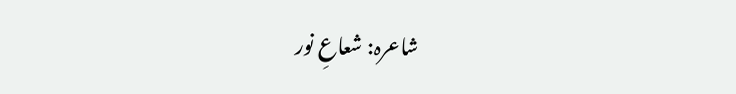شاعرہ: شعاعِ نور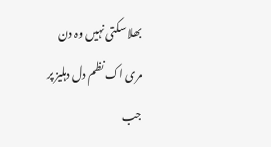بھلا سکتی نہیں وہ دن
مری اک نظم دل دہلیز پر
جب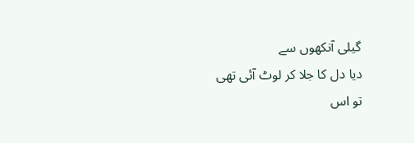گیلی آنکھوں سے
دیا دل کا جلا کر لوٹ آئی تھی
تو اس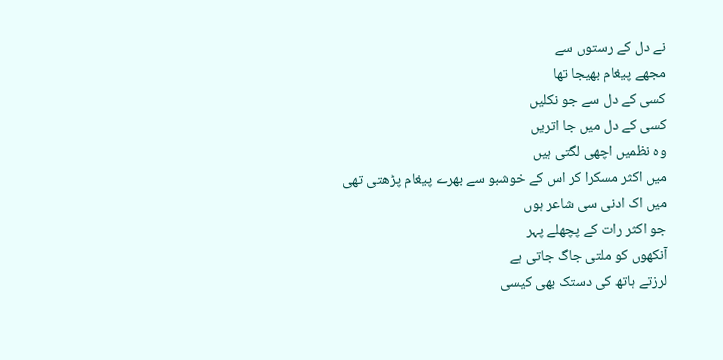نے دل کے رستوں سے
مجھے پیغام بھیجا تھا
کسی کے دل سے جو نکلیں
کسی کے دل میں جا اتریں
وہ نظمیں اچھی لگتی ہیں
میں اکثر مسکرا کر اس کے خوشبو سے بھرے پیغام پڑھتی تھی
میں اک ادنی سی شاعر ہوں
جو اکثر رات کے پچھلے پہر
آنکھوں کو ملتی جاگ جاتی ہے
لرزتے ہاتھ کی دستک بھی کیسی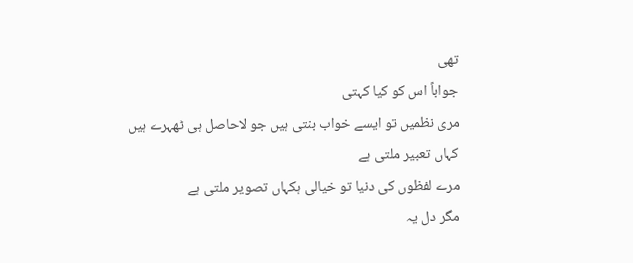تھی
جواباً اس کو کیا کہتی
مری نظمیں تو ایسے خواب بنتی ہیں جو لاحاصل ہی ٹھہرے ہیں
کہاں تعبیر ملتی ہے
مرے لفظوں کی دنیا تو خیالی ہکہاں تصویر ملتی ہے
مگر دل یہ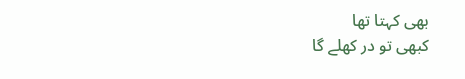بھی کہتا تھا
کبھی تو در کھلے گا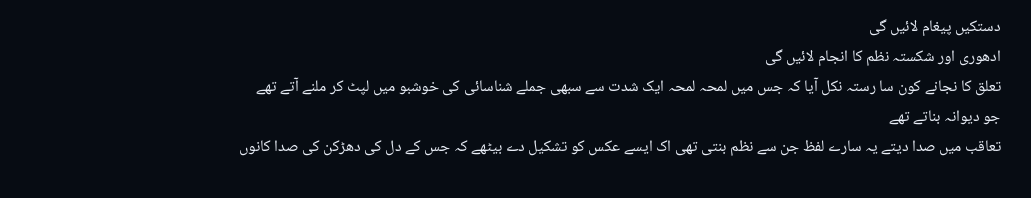دستکیں پیغام لائیں گی
ادھوری اور شکستہ نظم کا انجام لائیں گی
تعلق کا نجانے کون سا رستہ نکل آیا کہ جس میں لمحہ لمحہ ایک شدت سے سبھی جملے شناسائی کی خوشبو میں لپٹ کر ملنے آتے تھے
جو دیوانہ بناتے تھے
تعاقب میں صدا دیتے یہ سارے لفظ جن سے نظم بنتی تھی اک ایسے عکس کو تشکیل دے بیٹھے کہ جس کے دل کی دھڑکن کی صدا کانوں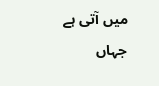میں آتی ہے
جہاں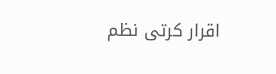اقرار کرتی نظم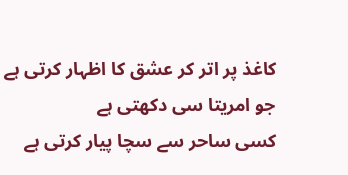کاغذ پر اتر کر عشق کا اظہار کرتی ہے
جو امریتا سی دکھتی ہے
کسی ساحر سے سچا پیار کرتی ہے